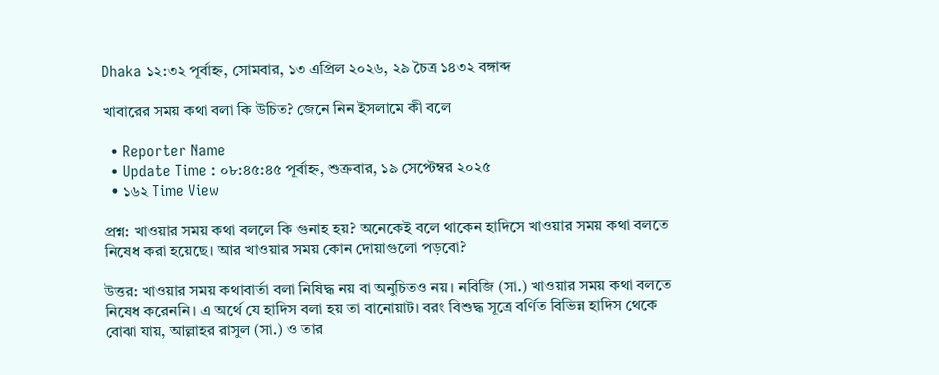Dhaka ১২:৩২ পূর্বাহ্ন, সোমবার, ১৩ এপ্রিল ২০২৬, ২৯ চৈত্র ১৪৩২ বঙ্গাব্দ

খাবারের সময় কথা বলা কি উচিত? জেনে নিন ইসলামে কী বলে

  • Reporter Name
  • Update Time : ০৮:৪৫:৪৫ পূর্বাহ্ন, শুক্রবার, ১৯ সেপ্টেম্বর ২০২৫
  • ১৬২ Time View

প্রশ্ন: খাওয়ার সময় কথা বললে কি গুনাহ হয়? অনেকেই বলে থাকেন হাদিসে খাওয়ার সময় কথা বলতে নিষেধ করা হয়েছে। আর খাওয়ার সময় কোন দোয়াগুলো পড়বো?

উত্তর: খাওয়ার সময় কথাবার্তা বলা নিষিদ্ধ নয় বা অনুচিতও নয়। নবিজি (সা.) খাওয়ার সময় কথা বলতে নিষেধ করেননি। এ অর্থে যে হাদিস বলা হয় তা বানোয়াট। বরং বিশুদ্ধ সূত্রে বর্ণিত বিভিন্ন হাদিস থেকে বোঝা যায়, আল্লাহর রাসুল (সা.) ও তার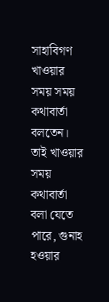সাহাবিগণ খাওয়ার সময় সময় কথাবার্তা বলতেন। তাই খাওয়ার সময় কথাবার্তা বলা যেতে পারে, গুনাহ হওয়ার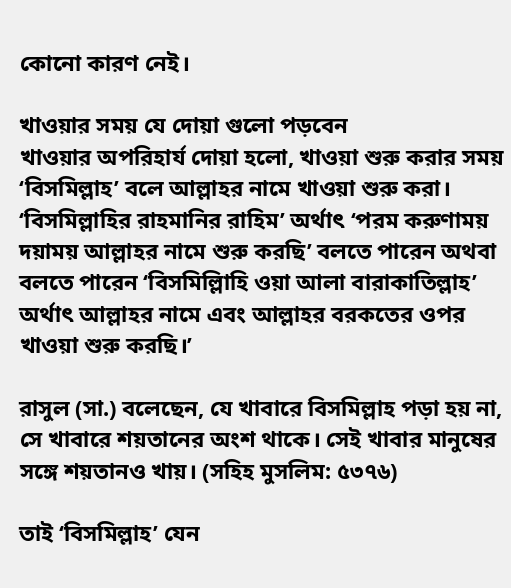কোনো কারণ নেই।

খাওয়ার সময় যে দোয়া গুলো পড়বেন
খাওয়ার অপরিহার্য দোয়া হলো, খাওয়া শুরু করার সময় ‘বিসমিল্লাহ’ বলে আল্লাহর নামে খাওয়া শুরু করা। ‘বিসমিল্লাহির রাহমানির রাহিম’ অর্থাৎ ‘পরম করুণাময় দয়াময় আল্লাহর নামে শুরু করছি’ বলতে পারেন অথবা বলতে পারেন ‘বিসমিল্লিাহি ওয়া আলা বারাকাতিল্লাহ’ অর্থাৎ আল্লাহর নামে এবং আল্লাহর বরকতের ওপর খাওয়া শুরু করছি।’

রাসুল (সা.) বলেছেন, যে খাবারে বিসমিল্লাহ পড়া হয় না, সে খাবারে শয়তানের অংশ থাকে। সেই খাবার মানুষের সঙ্গে শয়তানও খায়। (সহিহ মুসলিম: ৫৩৭৬)

তাই ‘বিসমিল্লাহ’ যেন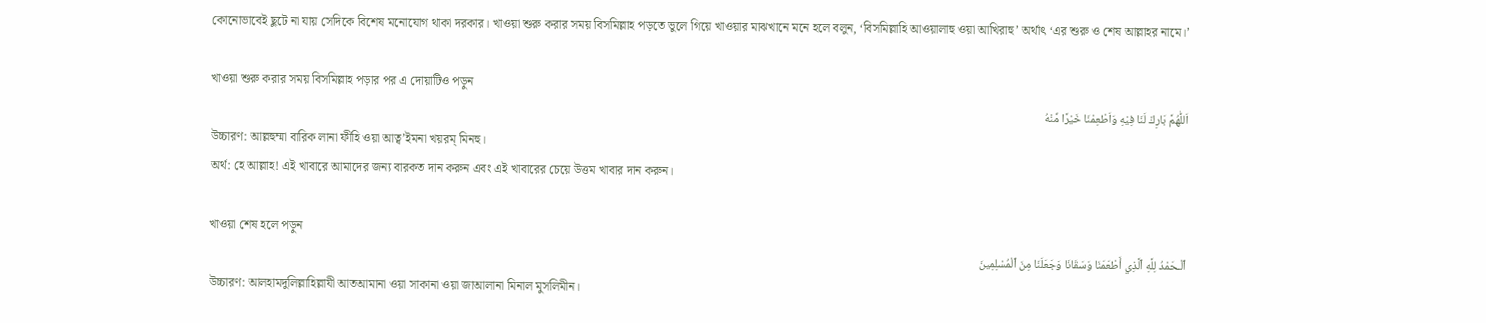কোনোভাবেই ছুটে না যায় সেদিকে বিশেষ মনোযোগ থাকা দরকার। খাওয়া শুরু করার সময় বিসমিল্লাহ পড়তে ভুলে গিয়ে খাওয়ার মাঝখানে মনে হলে বলুন, ‘বিসমিল্লাহি আওয়ালাহু ওয়া আখিরাহু’ অর্থাৎ ‘এর শুরু ও শেষ আল্লাহর নামে।’

খাওয়া শুরু করার সময় বিসমিল্লাহ পড়ার পর এ দোয়াটিও পড়ুন
اَللّٰهُمَّ بَارِكْ لَنَا فِيْهِ وَاَطْعِمْنَا خَيْرًا مِّنْهُ
উচ্চারণ: আল্লহুম্মা বারিক লানা ফীহি ওয়া আত্ব’ইমনা খয়রম্ মিনহু।
অর্থ: হে আল্লাহ! এই খাবারে আমাদের জন্য বারকত দান করুন এবং এই খাবারের চেয়ে উত্তম খাবার দান করুন।

খাওয়া শেষ হলে পড়ুন
ٱلْـحَمْدُ لِلَّهِ ٱلَّذِي أَطْعَمَنَا وَسَقَانَا وَجَعَلَنَا مِنَ ٱلْمُسْلِمِينَ
উচ্চারণ: আলহামদুলিল্লাহিল্লাযী আতআমানা ওয়া সাকানা ওয়া জাআলানা মিনাল মুসলিমীন।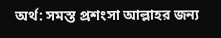অর্থ: সমস্ত প্রশংসা আল্লাহর জন্য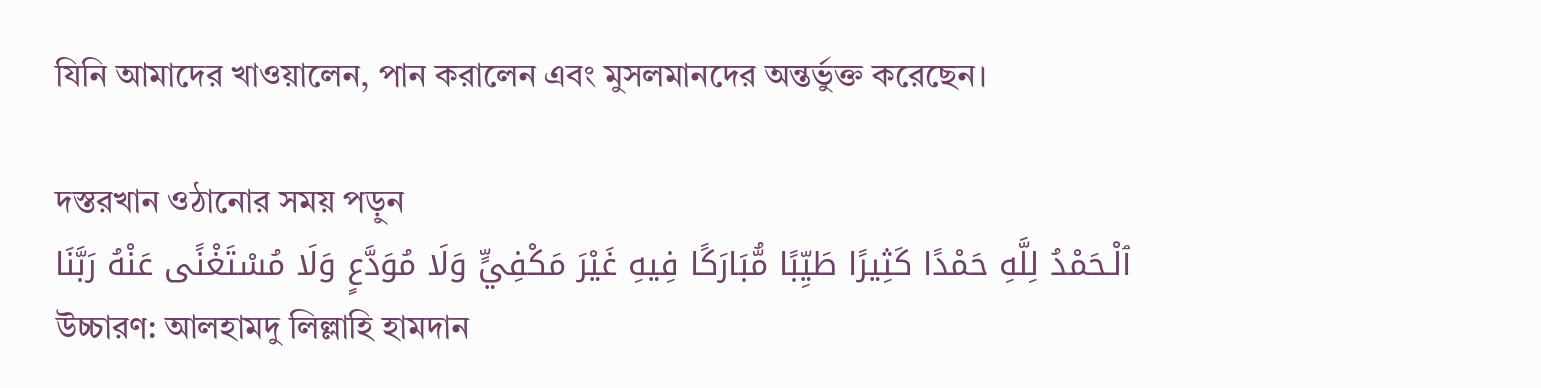যিনি আমাদের খাওয়ালেন, পান করালেন এবং মুসলমানদের অন্তর্ভুক্ত করেছেন।

দস্তরখান ওঠানোর সময় পড়ুন
ٱلْـحَمْدُ لِلَّهِ حَمْدًا كَثِيرًا طَيِّبًا مُّبَارَكًا فِيهِ غَيْرَ مَكْفِيٍّ وَلَا مُوَدَّعٍ وَلَا مُسْتَغْنًى عَنْهُ رَبَّنَا
উচ্চারণ: আলহামদু লিল্লাহি হামদান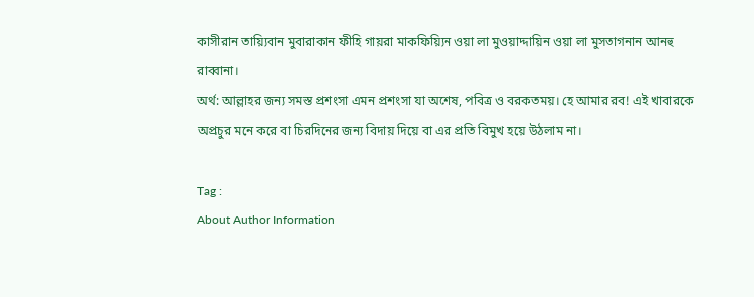কাসীরান তায়্যিবান মুবারাকান ফীহি গায়রা মাকফিয়্যিন ওয়া লা মুওয়াদ্দায়িন ওয়া লা মুসতাগনান আনহু রাব্বানা।
অর্থ: আল্লাহর জন্য সমস্ত প্রশংসা এমন প্রশংসা যা অশেষ, পবিত্র ও বরকতময়। হে আমার রব! এই খাবারকে অপ্রচুর মনে করে বা চিরদিনের জন্য বিদায় দিয়ে বা এর প্রতি বিমুখ হয়ে উঠলাম না।

Tag :
About Author Information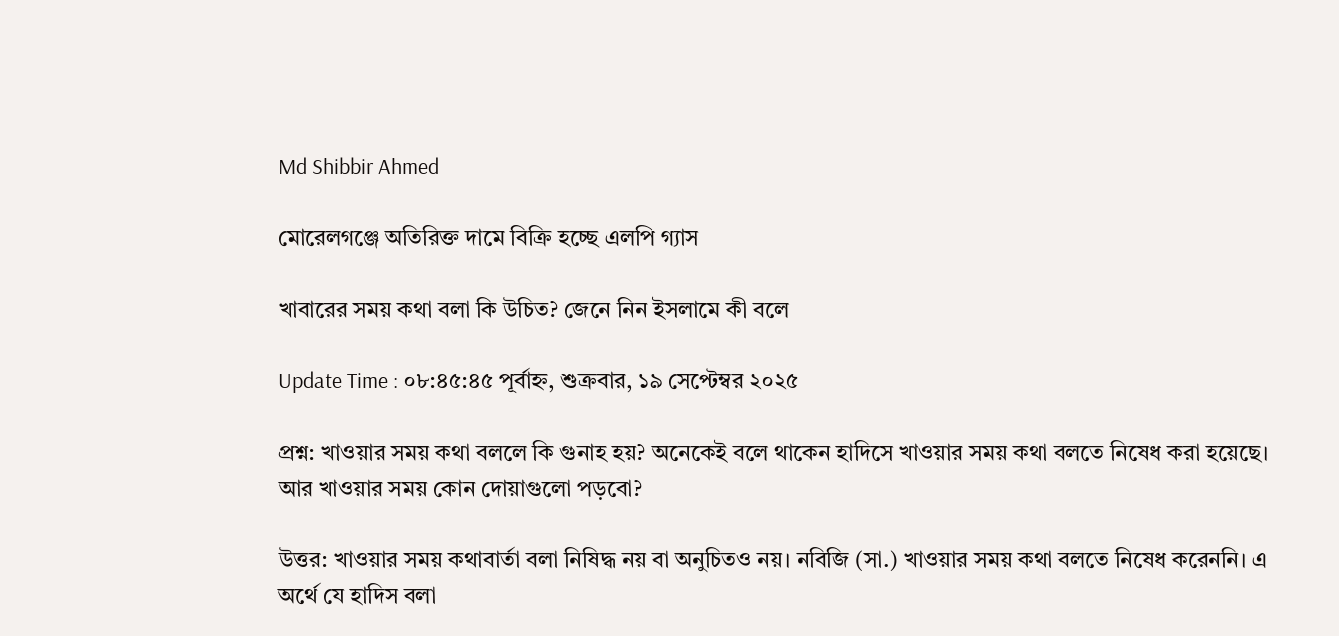Md Shibbir Ahmed

মোরেলগঞ্জে অতিরিক্ত দামে বিক্রি হচ্ছে এলপি গ্যাস

খাবারের সময় কথা বলা কি উচিত? জেনে নিন ইসলামে কী বলে

Update Time : ০৮:৪৫:৪৫ পূর্বাহ্ন, শুক্রবার, ১৯ সেপ্টেম্বর ২০২৫

প্রশ্ন: খাওয়ার সময় কথা বললে কি গুনাহ হয়? অনেকেই বলে থাকেন হাদিসে খাওয়ার সময় কথা বলতে নিষেধ করা হয়েছে। আর খাওয়ার সময় কোন দোয়াগুলো পড়বো?

উত্তর: খাওয়ার সময় কথাবার্তা বলা নিষিদ্ধ নয় বা অনুচিতও নয়। নবিজি (সা.) খাওয়ার সময় কথা বলতে নিষেধ করেননি। এ অর্থে যে হাদিস বলা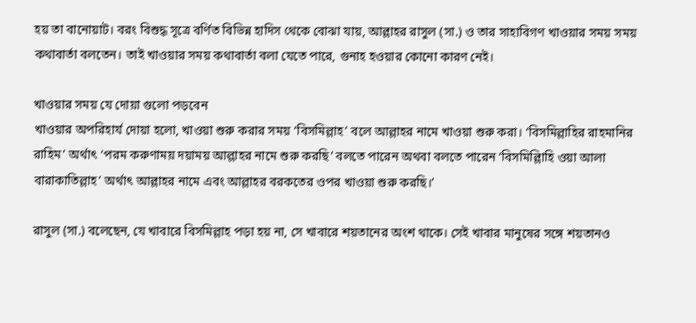হয় তা বানোয়াট। বরং বিশুদ্ধ সূত্রে বর্ণিত বিভিন্ন হাদিস থেকে বোঝা যায়, আল্লাহর রাসুল (সা.) ও তার সাহাবিগণ খাওয়ার সময় সময় কথাবার্তা বলতেন। তাই খাওয়ার সময় কথাবার্তা বলা যেতে পারে, গুনাহ হওয়ার কোনো কারণ নেই।

খাওয়ার সময় যে দোয়া গুলো পড়বেন
খাওয়ার অপরিহার্য দোয়া হলো, খাওয়া শুরু করার সময় ‘বিসমিল্লাহ’ বলে আল্লাহর নামে খাওয়া শুরু করা। ‘বিসমিল্লাহির রাহমানির রাহিম’ অর্থাৎ ‘পরম করুণাময় দয়াময় আল্লাহর নামে শুরু করছি’ বলতে পারেন অথবা বলতে পারেন ‘বিসমিল্লিাহি ওয়া আলা বারাকাতিল্লাহ’ অর্থাৎ আল্লাহর নামে এবং আল্লাহর বরকতের ওপর খাওয়া শুরু করছি।’

রাসুল (সা.) বলেছেন, যে খাবারে বিসমিল্লাহ পড়া হয় না, সে খাবারে শয়তানের অংশ থাকে। সেই খাবার মানুষের সঙ্গে শয়তানও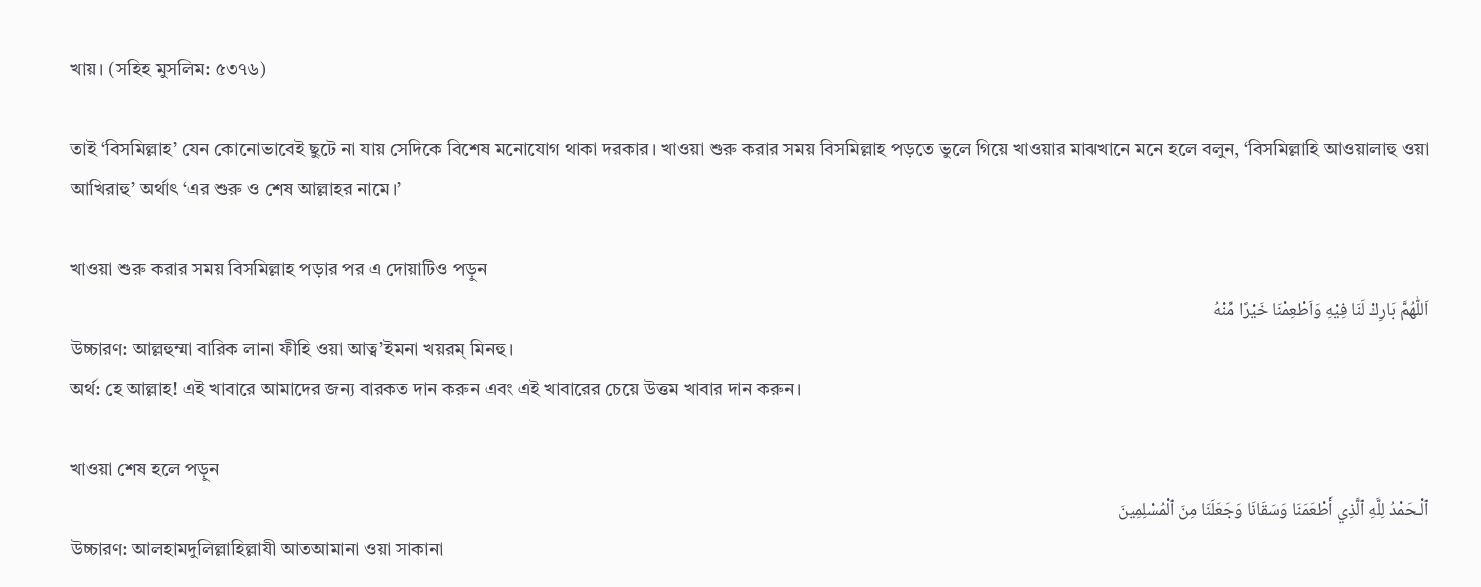খায়। (সহিহ মুসলিম: ৫৩৭৬)

তাই ‘বিসমিল্লাহ’ যেন কোনোভাবেই ছুটে না যায় সেদিকে বিশেষ মনোযোগ থাকা দরকার। খাওয়া শুরু করার সময় বিসমিল্লাহ পড়তে ভুলে গিয়ে খাওয়ার মাঝখানে মনে হলে বলুন, ‘বিসমিল্লাহি আওয়ালাহু ওয়া আখিরাহু’ অর্থাৎ ‘এর শুরু ও শেষ আল্লাহর নামে।’

খাওয়া শুরু করার সময় বিসমিল্লাহ পড়ার পর এ দোয়াটিও পড়ুন
اَللّٰهُمَّ بَارِكْ لَنَا فِيْهِ وَاَطْعِمْنَا خَيْرًا مِّنْهُ
উচ্চারণ: আল্লহুম্মা বারিক লানা ফীহি ওয়া আত্ব’ইমনা খয়রম্ মিনহু।
অর্থ: হে আল্লাহ! এই খাবারে আমাদের জন্য বারকত দান করুন এবং এই খাবারের চেয়ে উত্তম খাবার দান করুন।

খাওয়া শেষ হলে পড়ুন
ٱلْـحَمْدُ لِلَّهِ ٱلَّذِي أَطْعَمَنَا وَسَقَانَا وَجَعَلَنَا مِنَ ٱلْمُسْلِمِينَ
উচ্চারণ: আলহামদুলিল্লাহিল্লাযী আতআমানা ওয়া সাকানা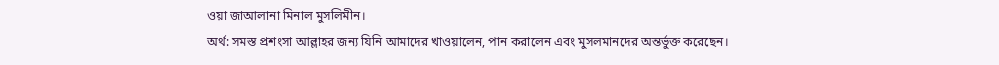ওয়া জাআলানা মিনাল মুসলিমীন।
অর্থ: সমস্ত প্রশংসা আল্লাহর জন্য যিনি আমাদের খাওয়ালেন, পান করালেন এবং মুসলমানদের অন্তর্ভুক্ত করেছেন।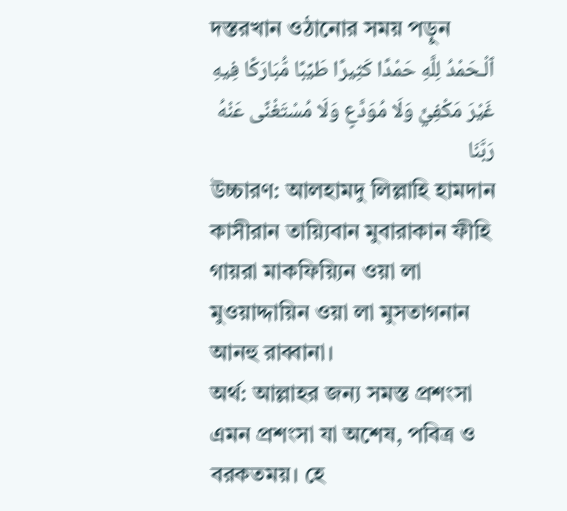দস্তরখান ওঠানোর সময় পড়ুন
ٱلْـحَمْدُ لِلَّهِ حَمْدًا كَثِيرًا طَيِّبًا مُّبَارَكًا فِيهِ غَيْرَ مَكْفِيٍّ وَلَا مُوَدَّعٍ وَلَا مُسْتَغْنًى عَنْهُ رَبَّنَا
উচ্চারণ: আলহামদু লিল্লাহি হামদান কাসীরান তায়্যিবান মুবারাকান ফীহি গায়রা মাকফিয়্যিন ওয়া লা মুওয়াদ্দায়িন ওয়া লা মুসতাগনান আনহু রাব্বানা।
অর্থ: আল্লাহর জন্য সমস্ত প্রশংসা এমন প্রশংসা যা অশেষ, পবিত্র ও বরকতময়। হে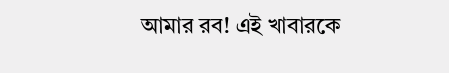আমার রব! এই খাবারকে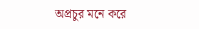অপ্রচুর মনে করে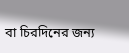বা চিরদিনের জন্য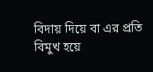বিদায় দিয়ে বা এর প্রতি বিমুখ হয়ে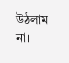উঠলাম না।